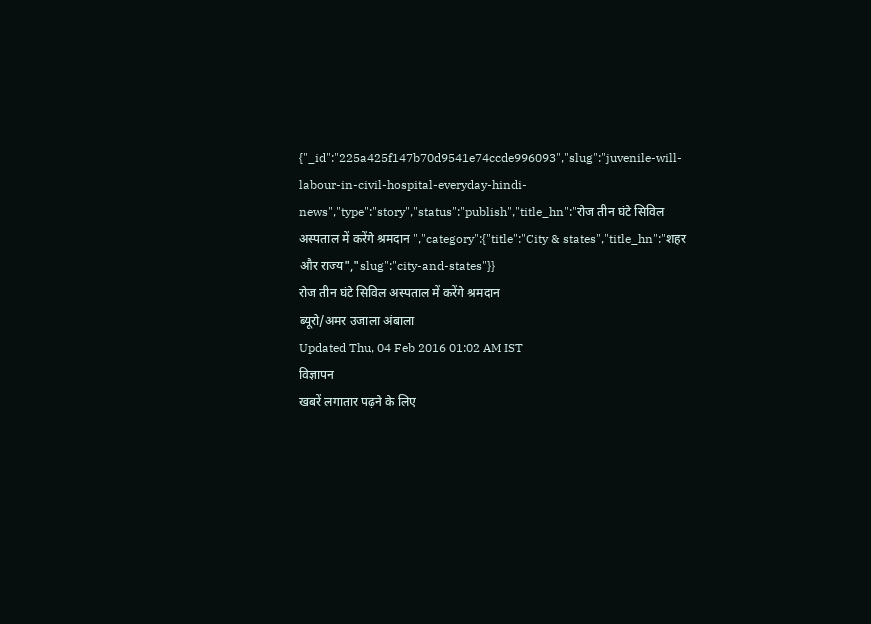{"_id":"225a425f147b70d9541e74ccde996093","slug":"juvenile-will-labour-in-civil-hospital-everyday-hindi-news","type":"story","status":"publish","title_hn":"रोज तीन घंटे सिविल अस्पताल में करेंगे श्रमदान ","category":{"title":"City & states","title_hn":"शहर और राज्य","slug":"city-and-states"}}
रोज तीन घंटे सिविल अस्पताल में करेंगे श्रमदान
ब्यूरो/अमर उजाला अंबाला
Updated Thu, 04 Feb 2016 01:02 AM IST
विज्ञापन
खबरें लगातार पढ़ने के लिए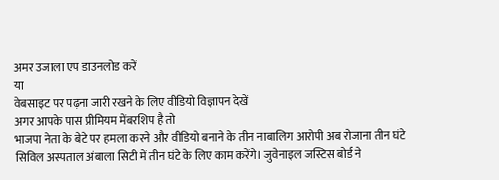अमर उजाला एप डाउनलोड करें
या
वेबसाइट पर पढ़ना जारी रखने के लिए वीडियो विज्ञापन देखें
अगर आपके पास प्रीमियम मेंबरशिप है तो
भाजपा नेता के बेटे पर हमला करने और वीडियो बनाने के तीन नाबालिग आरोपी अब रोजाना तीन घंटे सिविल अस्पताल अंबाला सिटी में तीन घंटे के लिए काम करेंगे। जुवेनाइल जस्टिस बोर्ड ने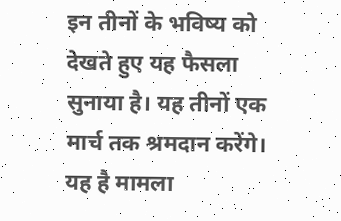इन तीनों के भविष्य को देखते हुए यह फैसला सुनाया है। यह तीनों एक मार्च तक श्रमदान करेंगे।
यह है मामला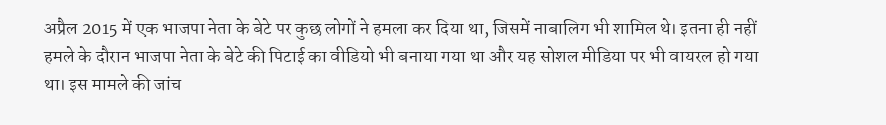अप्रैल 2015 में एक भाजपा नेता के बेटे पर कुछ लोगों ने हमला कर दिया था, जिसमें नाबालिग भी शामिल थे। इतना ही नहीं हमले के दौरान भाजपा नेता के बेटे की पिटाई का वीडियो भी बनाया गया था और यह सोशल मीडिया पर भी वायरल हो गया था। इस मामले की जांच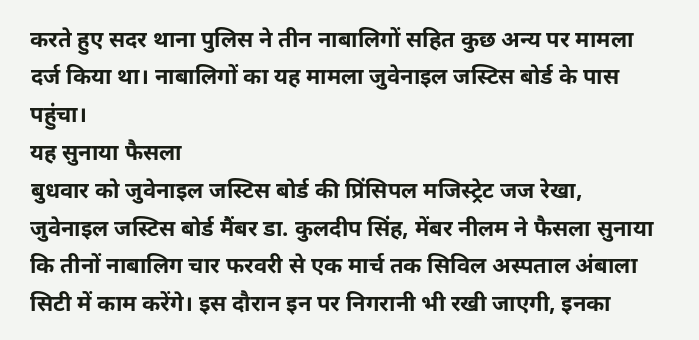करते हुए सदर थाना पुलिस ने तीन नाबालिगों सहित कुछ अन्य पर मामला दर्ज किया था। नाबालिगों का यह मामला जुवेनाइल जस्टिस बोर्ड के पास पहुंचा।
यह सुनाया फैसला
बुधवार को जुवेनाइल जस्टिस बोर्ड की प्रिंसिपल मजिस्ट्रेट जज रेखा, जुवेनाइल जस्टिस बोर्ड मैंबर डा. कुलदीप सिंह, मेंबर नीलम ने फैसला सुनाया कि तीनों नाबालिग चार फरवरी से एक मार्च तक सिविल अस्पताल अंबाला सिटी में काम करेंगे। इस दौरान इन पर निगरानी भी रखी जाएगी, इनका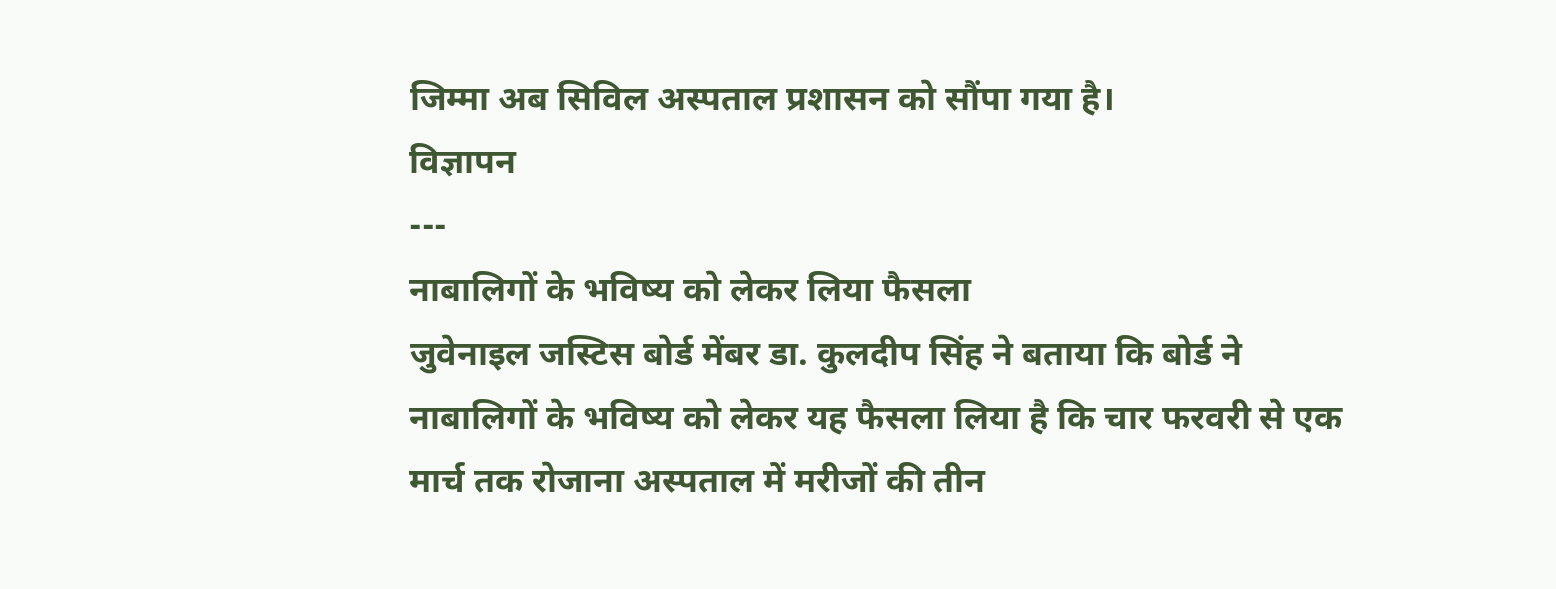जिम्मा अब सिविल अस्पताल प्रशासन को सौंपा गया है।
विज्ञापन
---
नाबालिगों के भविष्य को लेकर लिया फैसला
जुवेनाइल जस्टिस बोर्ड मेंबर डा. कुलदीप सिंह ने बताया कि बोर्ड ने नाबालिगों के भविष्य को लेकर यह फैसला लिया है कि चार फरवरी से एक मार्च तक रोजाना अस्पताल में मरीजों की तीन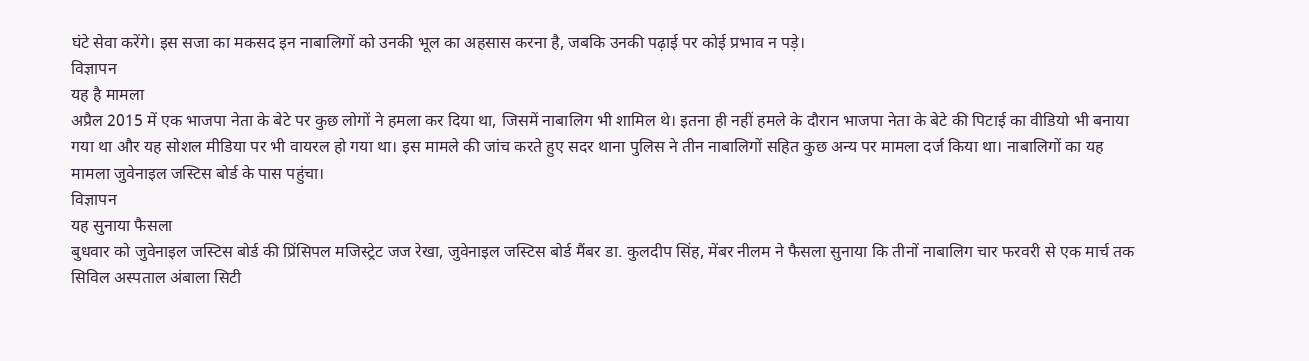घंटे सेवा करेंगे। इस सजा का मकसद इन नाबालिगों को उनकी भूल का अहसास करना है, जबकि उनकी पढ़ाई पर कोई प्रभाव न पड़े।
विज्ञापन
यह है मामला
अप्रैल 2015 में एक भाजपा नेता के बेटे पर कुछ लोगों ने हमला कर दिया था, जिसमें नाबालिग भी शामिल थे। इतना ही नहीं हमले के दौरान भाजपा नेता के बेटे की पिटाई का वीडियो भी बनाया गया था और यह सोशल मीडिया पर भी वायरल हो गया था। इस मामले की जांच करते हुए सदर थाना पुलिस ने तीन नाबालिगों सहित कुछ अन्य पर मामला दर्ज किया था। नाबालिगों का यह मामला जुवेनाइल जस्टिस बोर्ड के पास पहुंचा।
विज्ञापन
यह सुनाया फैसला
बुधवार को जुवेनाइल जस्टिस बोर्ड की प्रिंसिपल मजिस्ट्रेट जज रेखा, जुवेनाइल जस्टिस बोर्ड मैंबर डा. कुलदीप सिंह, मेंबर नीलम ने फैसला सुनाया कि तीनों नाबालिग चार फरवरी से एक मार्च तक सिविल अस्पताल अंबाला सिटी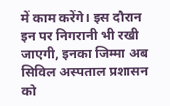में काम करेंगे। इस दौरान इन पर निगरानी भी रखी जाएगी, इनका जिम्मा अब सिविल अस्पताल प्रशासन को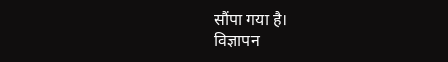सौंपा गया है।
विज्ञापन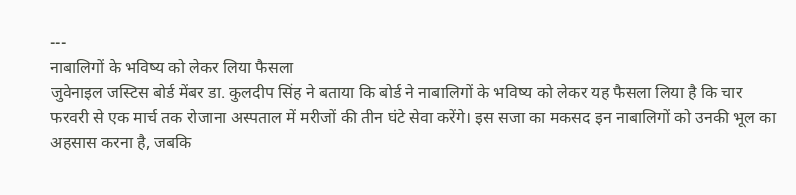---
नाबालिगों के भविष्य को लेकर लिया फैसला
जुवेनाइल जस्टिस बोर्ड मेंबर डा. कुलदीप सिंह ने बताया कि बोर्ड ने नाबालिगों के भविष्य को लेकर यह फैसला लिया है कि चार फरवरी से एक मार्च तक रोजाना अस्पताल में मरीजों की तीन घंटे सेवा करेंगे। इस सजा का मकसद इन नाबालिगों को उनकी भूल का अहसास करना है, जबकि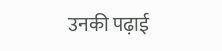उनकी पढ़ाई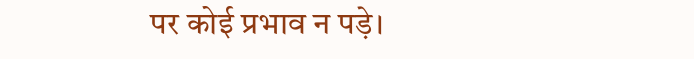पर कोई प्रभाव न पड़े।